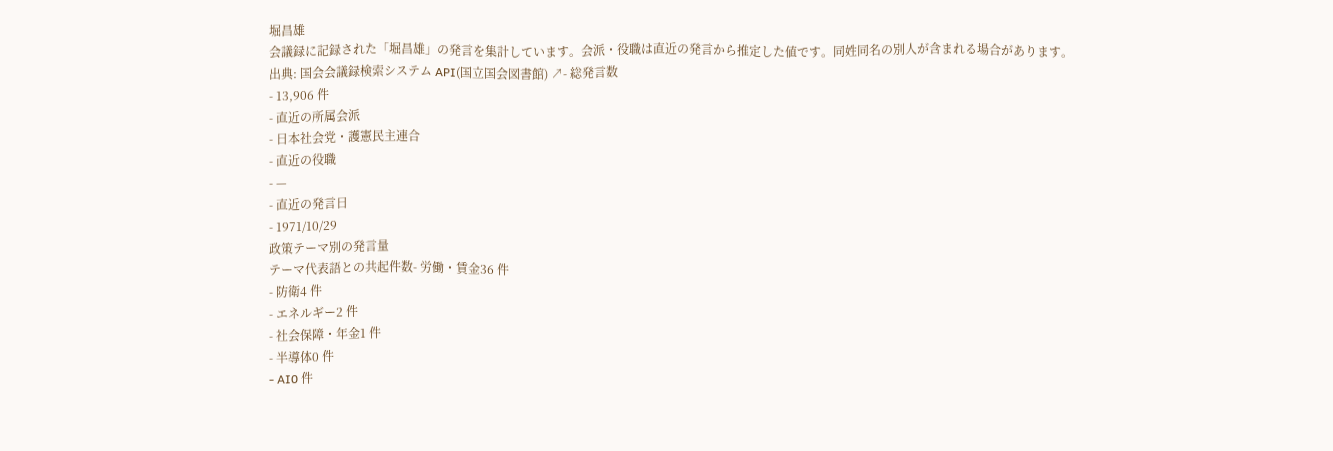堀昌雄
会議録に記録された「堀昌雄」の発言を集計しています。会派・役職は直近の発言から推定した値です。同姓同名の別人が含まれる場合があります。
出典: 国会会議録検索システム API(国立国会図書館) ↗- 総発言数
- 13,906 件
- 直近の所属会派
- 日本社会党・護憲民主連合
- 直近の役職
- —
- 直近の発言日
- 1971/10/29
政策テーマ別の発言量
テーマ代表語との共起件数- 労働・賃金36 件
- 防衛4 件
- エネルギー2 件
- 社会保障・年金1 件
- 半導体0 件
- AI0 件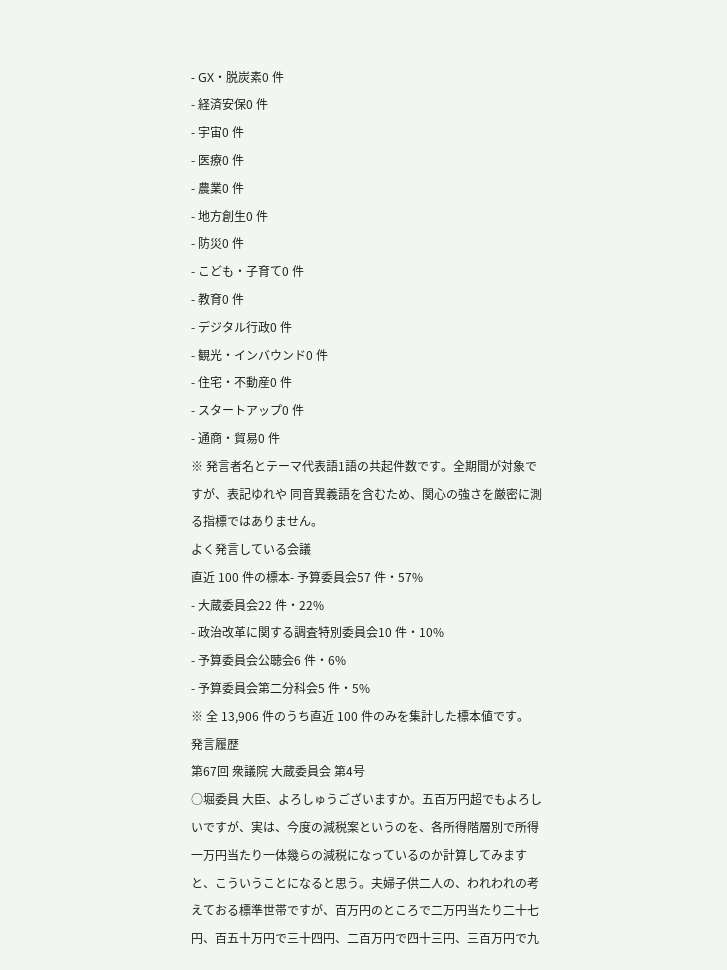- GX・脱炭素0 件
- 経済安保0 件
- 宇宙0 件
- 医療0 件
- 農業0 件
- 地方創生0 件
- 防災0 件
- こども・子育て0 件
- 教育0 件
- デジタル行政0 件
- 観光・インバウンド0 件
- 住宅・不動産0 件
- スタートアップ0 件
- 通商・貿易0 件
※ 発言者名とテーマ代表語1語の共起件数です。全期間が対象ですが、表記ゆれや 同音異義語を含むため、関心の強さを厳密に測る指標ではありません。
よく発言している会議
直近 100 件の標本- 予算委員会57 件・57%
- 大蔵委員会22 件・22%
- 政治改革に関する調査特別委員会10 件・10%
- 予算委員会公聴会6 件・6%
- 予算委員会第二分科会5 件・5%
※ 全 13,906 件のうち直近 100 件のみを集計した標本値です。
発言履歴
第67回 衆議院 大蔵委員会 第4号
○堀委員 大臣、よろしゅうございますか。五百万円超でもよろしいですが、実は、今度の減税案というのを、各所得階層別で所得一万円当たり一体幾らの減税になっているのか計算してみますと、こういうことになると思う。夫婦子供二人の、われわれの考えておる標準世帯ですが、百万円のところで二万円当たり二十七円、百五十万円で三十四円、二百万円で四十三円、三百万円で九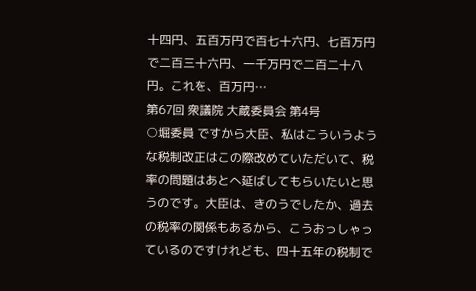十四円、五百万円で百七十六円、七百万円で二百三十六円、一千万円で二百二十八円。これを、百万円…
第67回 衆議院 大蔵委員会 第4号
○堀委員 ですから大臣、私はこういうような税制改正はこの際改めていただいて、税率の問題はあとへ延ばしてもらいたいと思うのです。大臣は、きのうでしたか、過去の税率の関係もあるから、こうおっしゃっているのですけれども、四十五年の税制で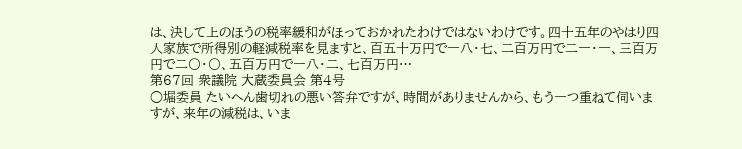は、決して上のほうの税率緩和がほっておかれたわけではないわけです。四十五年のやはり四人家族で所得別の軽減税率を見ますと、百五十万円で一八・七、二百万円で二一・一、三百万円で二〇・〇、五百万円で一八・二、七百万円…
第67回 衆議院 大蔵委員会 第4号
○堀委員 たいへん歯切れの悪い答弁ですが、時間がありませんから、もう一つ重ねて伺いますが、来年の減税は、いま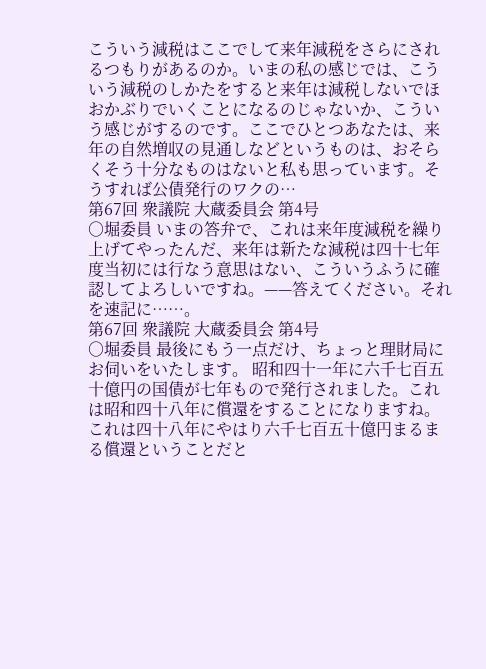こういう減税はここでして来年減税をさらにされるつもりがあるのか。いまの私の感じでは、こういう減税のしかたをすると来年は減税しないでほおかぶりでいくことになるのじゃないか、こういう感じがするのです。ここでひとつあなたは、来年の自然増収の見通しなどというものは、おそらくそう十分なものはないと私も思っています。そうすれば公債発行のワクの…
第67回 衆議院 大蔵委員会 第4号
○堀委員 いまの答弁で、これは来年度減税を繰り上げてやったんだ、来年は新たな減税は四十七年度当初には行なう意思はない、こういうふうに確認してよろしいですね。——答えてください。それを速記に……。
第67回 衆議院 大蔵委員会 第4号
○堀委員 最後にもう一点だけ、ちょっと理財局にお伺いをいたします。 昭和四十一年に六千七百五十億円の国債が七年もので発行されました。これは昭和四十八年に償還をすることになりますね。これは四十八年にやはり六千七百五十億円まるまる償還ということだと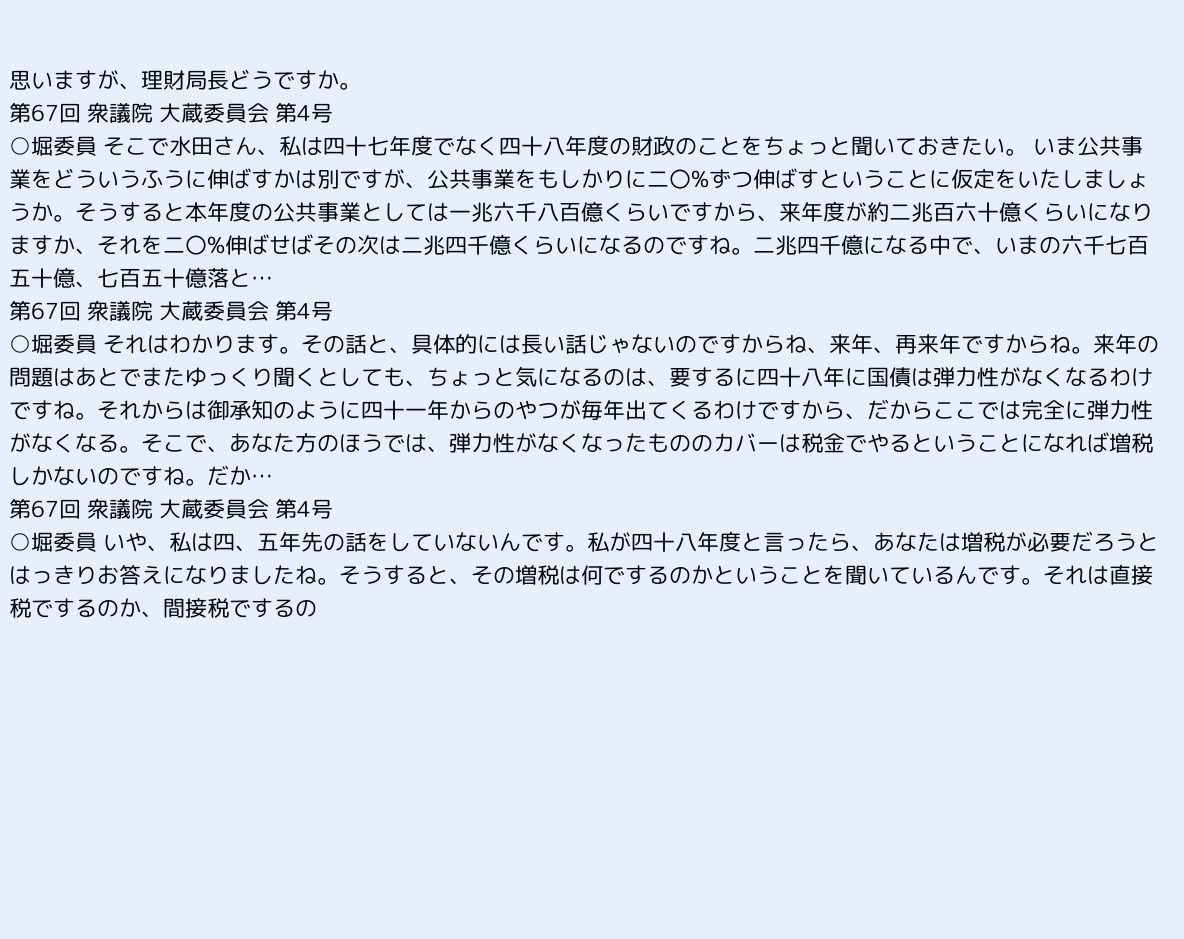思いますが、理財局長どうですか。
第67回 衆議院 大蔵委員会 第4号
○堀委員 そこで水田さん、私は四十七年度でなく四十八年度の財政のことをちょっと聞いておきたい。 いま公共事業をどういうふうに伸ばすかは別ですが、公共事業をもしかりに二〇%ずつ伸ばすということに仮定をいたしましょうか。そうすると本年度の公共事業としては一兆六千八百億くらいですから、来年度が約二兆百六十億くらいになりますか、それを二〇%伸ばせばその次は二兆四千億くらいになるのですね。二兆四千億になる中で、いまの六千七百五十億、七百五十億落と…
第67回 衆議院 大蔵委員会 第4号
○堀委員 それはわかります。その話と、具体的には長い話じゃないのですからね、来年、再来年ですからね。来年の問題はあとでまたゆっくり聞くとしても、ちょっと気になるのは、要するに四十八年に国債は弾力性がなくなるわけですね。それからは御承知のように四十一年からのやつが毎年出てくるわけですから、だからここでは完全に弾力性がなくなる。そこで、あなた方のほうでは、弾力性がなくなったもののカバーは税金でやるということになれば増税しかないのですね。だか…
第67回 衆議院 大蔵委員会 第4号
○堀委員 いや、私は四、五年先の話をしていないんです。私が四十八年度と言ったら、あなたは増税が必要だろうとはっきりお答えになりましたね。そうすると、その増税は何でするのかということを聞いているんです。それは直接税でするのか、間接税でするの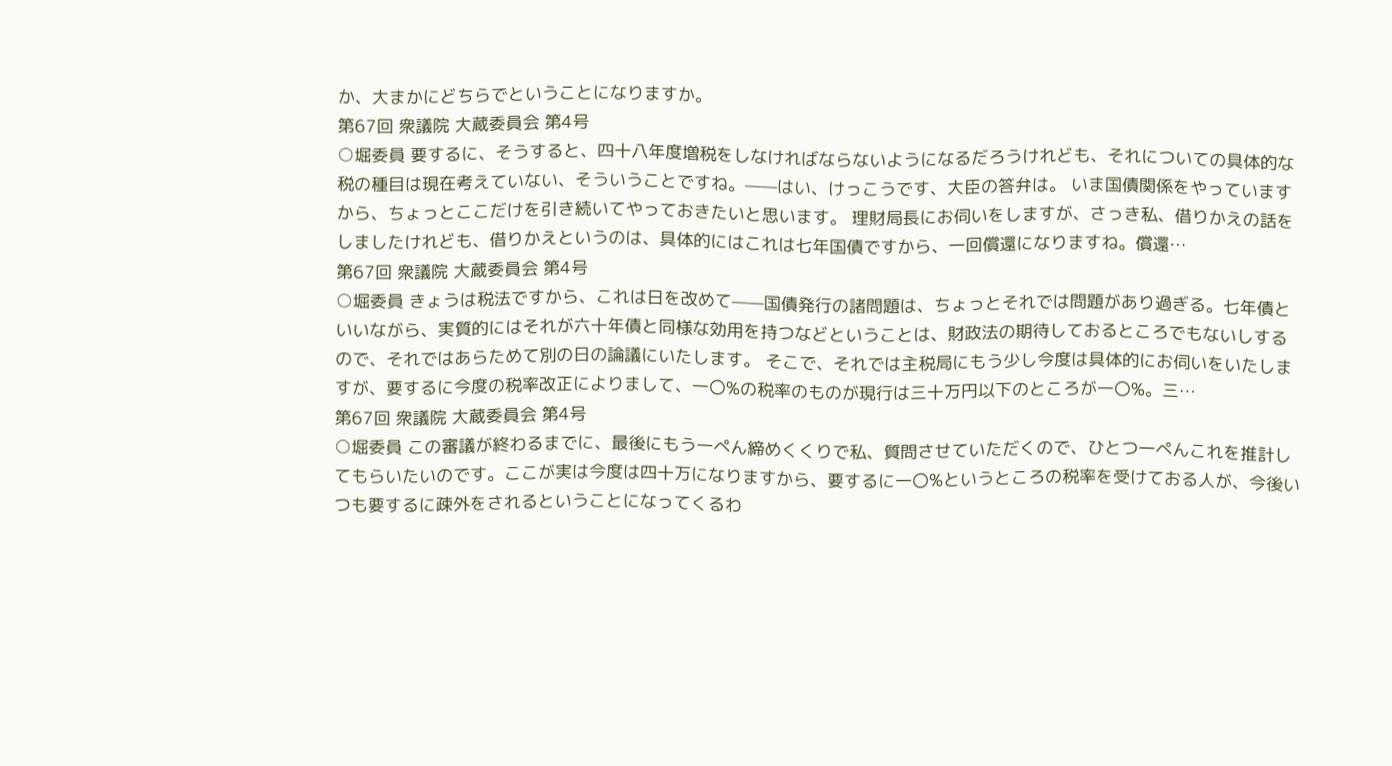か、大まかにどちらでということになりますか。
第67回 衆議院 大蔵委員会 第4号
○堀委員 要するに、そうすると、四十八年度増税をしなければならないようになるだろうけれども、それについての具体的な税の種目は現在考えていない、そういうことですね。——はい、けっこうです、大臣の答弁は。 いま国債関係をやっていますから、ちょっとここだけを引き続いてやっておきたいと思います。 理財局長にお伺いをしますが、さっき私、借りかえの話をしましたけれども、借りかえというのは、具体的にはこれは七年国債ですから、一回償還になりますね。償還…
第67回 衆議院 大蔵委員会 第4号
○堀委員 きょうは税法ですから、これは日を改めて——国債発行の諸問題は、ちょっとそれでは問題があり過ぎる。七年債といいながら、実質的にはそれが六十年債と同様な効用を持つなどということは、財政法の期待しておるところでもないしするので、それではあらためて別の日の論議にいたします。 そこで、それでは主税局にもう少し今度は具体的にお伺いをいたしますが、要するに今度の税率改正によりまして、一〇%の税率のものが現行は三十万円以下のところが一〇%。三…
第67回 衆議院 大蔵委員会 第4号
○堀委員 この審議が終わるまでに、最後にもう一ぺん締めくくりで私、質問させていただくので、ひとつ一ぺんこれを推計してもらいたいのです。ここが実は今度は四十万になりますから、要するに一〇%というところの税率を受けておる人が、今後いつも要するに疎外をされるということになってくるわ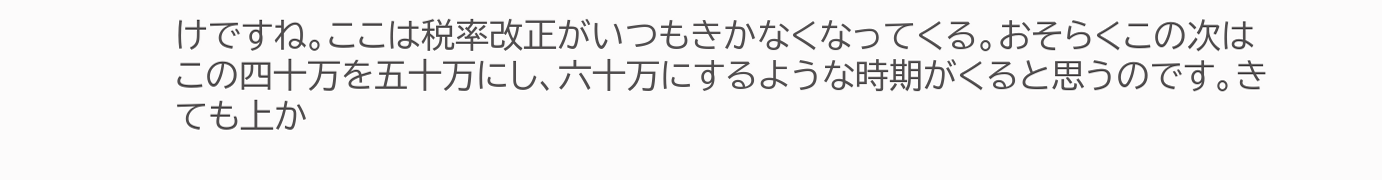けですね。ここは税率改正がいつもきかなくなってくる。おそらくこの次はこの四十万を五十万にし、六十万にするような時期がくると思うのです。きても上か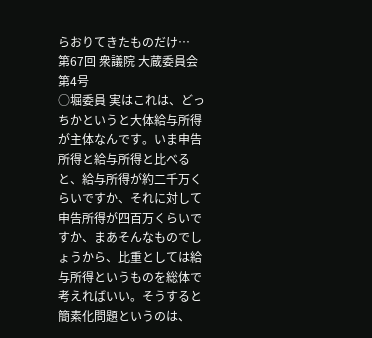らおりてきたものだけ…
第67回 衆議院 大蔵委員会 第4号
○堀委員 実はこれは、どっちかというと大体給与所得が主体なんです。いま申告所得と給与所得と比べると、給与所得が約二千万くらいですか、それに対して申告所得が四百万くらいですか、まあそんなものでしょうから、比重としては給与所得というものを総体で考えればいい。そうすると簡素化問題というのは、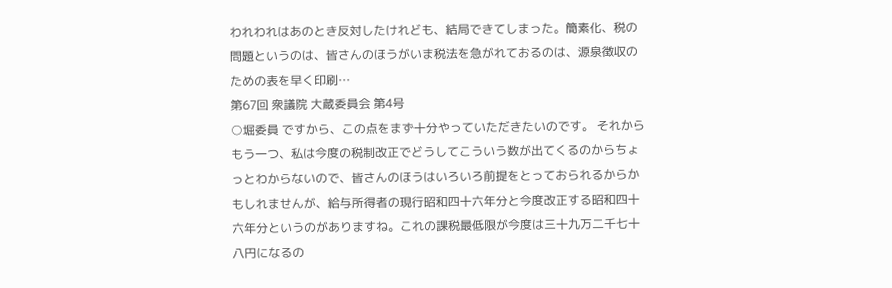われわれはあのとき反対したけれども、結局できてしまった。簡素化、税の問題というのは、皆さんのほうがいま税法を急がれておるのは、源泉徴収のための表を早く印刷…
第67回 衆議院 大蔵委員会 第4号
○堀委員 ですから、この点をまず十分やっていただきたいのです。 それからもう一つ、私は今度の税制改正でどうしてこういう数が出てくるのからちょっとわからないので、皆さんのほうはいろいろ前提をとっておられるからかもしれませんが、給与所得者の現行昭和四十六年分と今度改正する昭和四十六年分というのがありますね。これの課税最低限が今度は三十九万二千七十八円になるの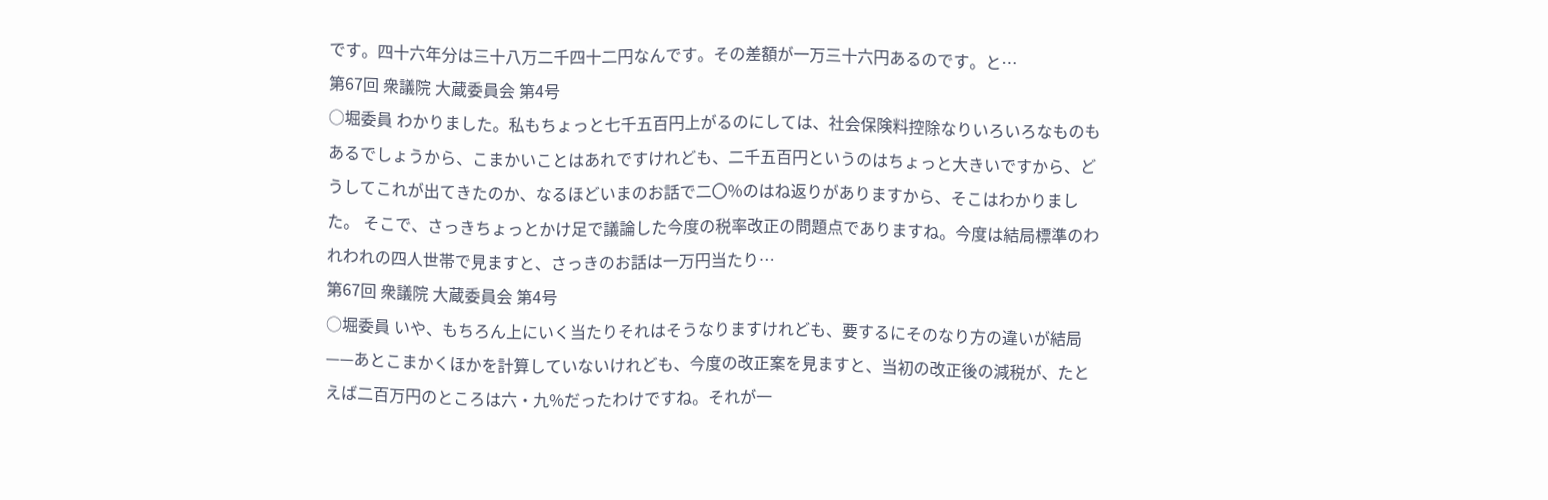です。四十六年分は三十八万二千四十二円なんです。その差額が一万三十六円あるのです。と…
第67回 衆議院 大蔵委員会 第4号
○堀委員 わかりました。私もちょっと七千五百円上がるのにしては、社会保険料控除なりいろいろなものもあるでしょうから、こまかいことはあれですけれども、二千五百円というのはちょっと大きいですから、どうしてこれが出てきたのか、なるほどいまのお話で二〇%のはね返りがありますから、そこはわかりました。 そこで、さっきちょっとかけ足で議論した今度の税率改正の問題点でありますね。今度は結局標準のわれわれの四人世帯で見ますと、さっきのお話は一万円当たり…
第67回 衆議院 大蔵委員会 第4号
○堀委員 いや、もちろん上にいく当たりそれはそうなりますけれども、要するにそのなり方の違いが結局——あとこまかくほかを計算していないけれども、今度の改正案を見ますと、当初の改正後の減税が、たとえば二百万円のところは六・九%だったわけですね。それが一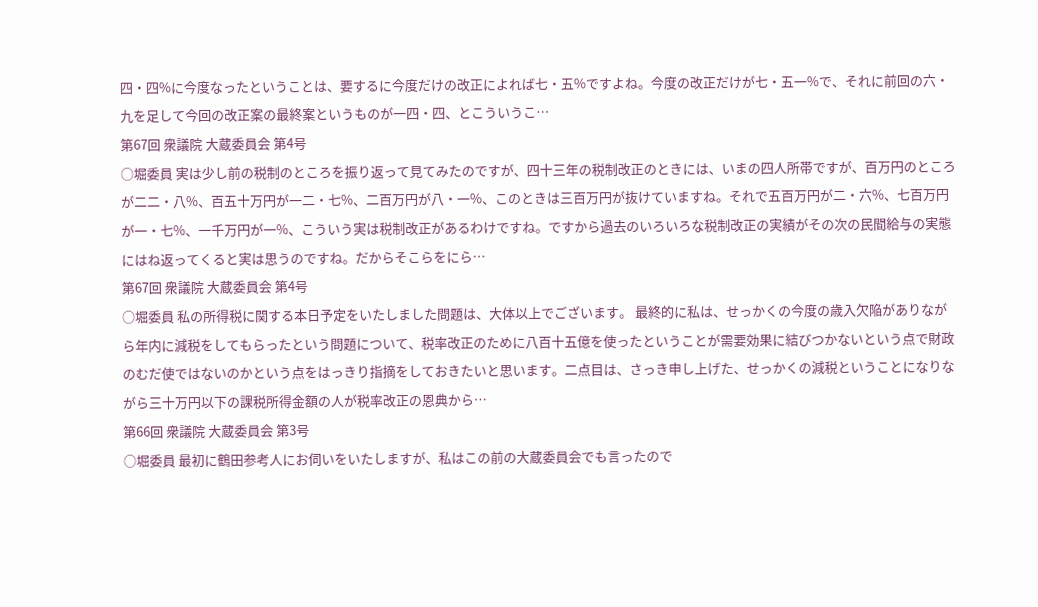四・四%に今度なったということは、要するに今度だけの改正によれば七・五%ですよね。今度の改正だけが七・五一%で、それに前回の六・九を足して今回の改正案の最終案というものが一四・四、とこういうこ…
第67回 衆議院 大蔵委員会 第4号
○堀委員 実は少し前の税制のところを振り返って見てみたのですが、四十三年の税制改正のときには、いまの四人所帯ですが、百万円のところが二二・八%、百五十万円が一二・七%、二百万円が八・一%、このときは三百万円が抜けていますね。それで五百万円が二・六%、七百万円が一・七%、一千万円が一%、こういう実は税制改正があるわけですね。ですから過去のいろいろな税制改正の実績がその次の民間給与の実態にはね返ってくると実は思うのですね。だからそこらをにら…
第67回 衆議院 大蔵委員会 第4号
○堀委員 私の所得税に関する本日予定をいたしました問題は、大体以上でございます。 最終的に私は、せっかくの今度の歳入欠陥がありながら年内に減税をしてもらったという問題について、税率改正のために八百十五億を使ったということが需要効果に結びつかないという点で財政のむだ使ではないのかという点をはっきり指摘をしておきたいと思います。二点目は、さっき申し上げた、せっかくの減税ということになりながら三十万円以下の課税所得金額の人が税率改正の恩典から…
第66回 衆議院 大蔵委員会 第3号
○堀委員 最初に鶴田参考人にお伺いをいたしますが、私はこの前の大蔵委員会でも言ったので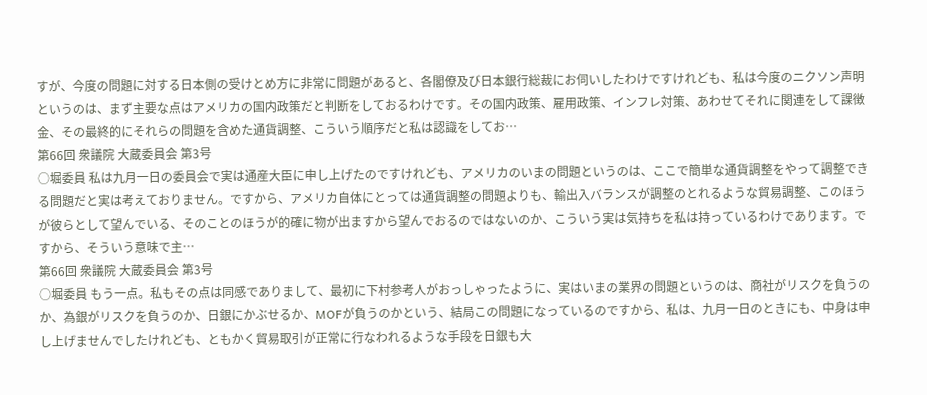すが、今度の問題に対する日本側の受けとめ方に非常に問題があると、各閣僚及び日本銀行総裁にお伺いしたわけですけれども、私は今度のニクソン声明というのは、まず主要な点はアメリカの国内政策だと判断をしておるわけです。その国内政策、雇用政策、インフレ対策、あわせてそれに関連をして課徴金、その最終的にそれらの問題を含めた通貨調整、こういう順序だと私は認識をしてお…
第66回 衆議院 大蔵委員会 第3号
○堀委員 私は九月一日の委員会で実は通産大臣に申し上げたのですけれども、アメリカのいまの問題というのは、ここで簡単な通貨調整をやって調整できる問題だと実は考えておりません。ですから、アメリカ自体にとっては通貨調整の問題よりも、輸出入バランスが調整のとれるような貿易調整、このほうが彼らとして望んでいる、そのことのほうが的確に物が出ますから望んでおるのではないのか、こういう実は気持ちを私は持っているわけであります。ですから、そういう意味で主…
第66回 衆議院 大蔵委員会 第3号
○堀委員 もう一点。私もその点は同感でありまして、最初に下村参考人がおっしゃったように、実はいまの業界の問題というのは、商社がリスクを負うのか、為銀がリスクを負うのか、日銀にかぶせるか、MOFが負うのかという、結局この問題になっているのですから、私は、九月一日のときにも、中身は申し上げませんでしたけれども、ともかく貿易取引が正常に行なわれるような手段を日銀も大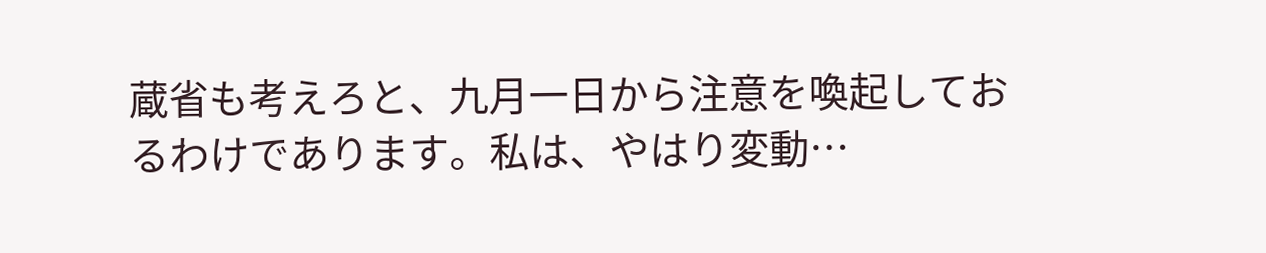蔵省も考えろと、九月一日から注意を喚起しておるわけであります。私は、やはり変動…